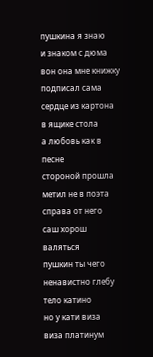пушкина я знаю
и знаком с дюма
вон она мне книжку
подписал сама
сердце из картона
в ящике стола
а любовь как в песне
стороной прошла
метил не в поэта
справа от него
саш хорош валяться
пушкин ты чего
ненавистно глебу
тело катино
но у кати виза
виза платинум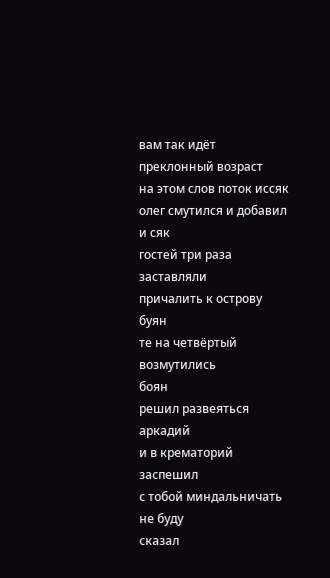вам так идёт преклонный возраст
на этом слов поток иссяк
олег смутился и добавил
и сяк
гостей три раза заставляли
причалить к острову буян
те на четвёртый возмутились
боян
решил развеяться аркадий
и в крематорий заспешил
с тобой миндальничать не буду
сказал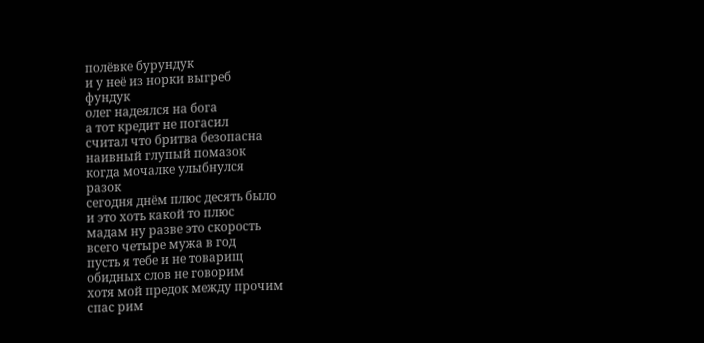полёвке бурундук
и у неё из норки выгреб
фундук
олег надеялся на бога
а тот кредит не погасил
считал что бритва безопасна
наивный глупый помазок
когда мочалке улыбнулся
разок
сегодня днём плюс десять было
и это хоть какой то плюс
мадам ну разве это скорость
всего четыре мужа в год
пусть я тебе и не товарищ
обидных слов не говорим
хотя мой предок между прочим
спас рим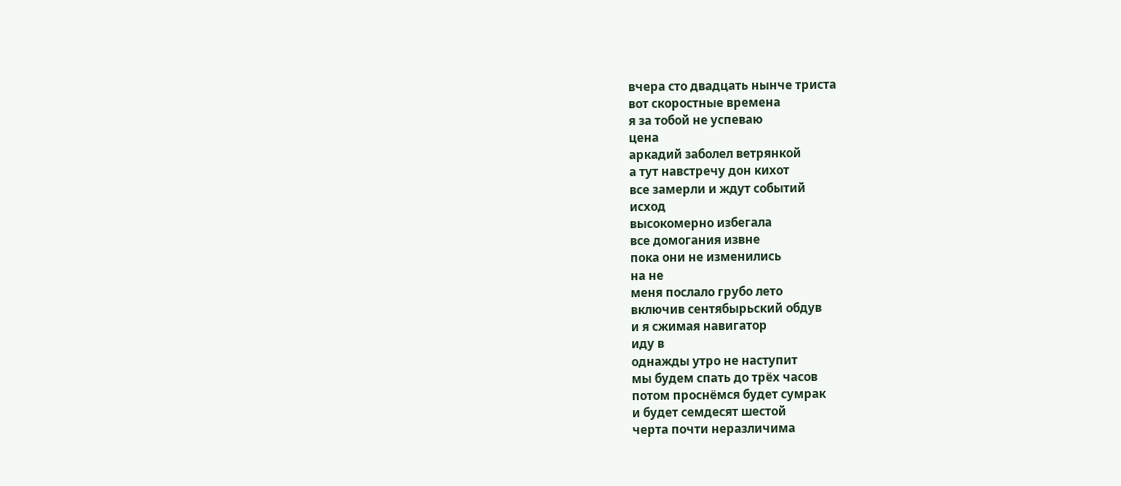вчера сто двадцать нынче триста
вот скоростные времена
я за тобой не успеваю
цена
аркадий заболел ветрянкой
а тут навстречу дон кихот
все замерли и ждут событий
исход
высокомерно избегала
все домогания извне
пока они не изменились
на не
меня послало грубо лето
включив сентябырьский обдув
и я сжимая навигатор
иду в
однажды утро не наступит
мы будем спать до трёх часов
потом проснёмся будет сумрак
и будет семдесят шестой
черта почти неразличима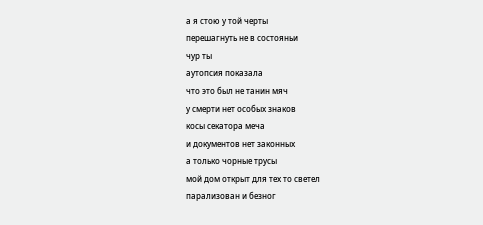а я стою у той черты
перешагнуть не в состояньи
чур ты
аутопсия показала
что это был не танин мяч
у смерти нет особых знаков
косы секатора меча
и документов нет законных
а только чорные трусы
мой дом открыт для тех то светел
парализован и безног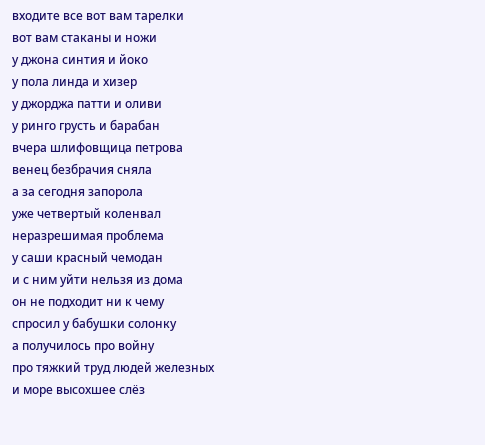входите все вот вам тарелки
вот вам стаканы и ножи
у джона синтия и йоко
у пола линда и хизер
у джорджа патти и оливи
у ринго грусть и барабан
вчера шлифовщица петрова
венец безбрачия сняла
а за сегодня запорола
уже четвертый коленвал
неразрешимая проблема
у саши красный чемодан
и с ним уйти нельзя из дома
он не подходит ни к чему
спросил у бабушки солонку
а получилось про войну
про тяжкий труд людей железных
и море высохшее слёз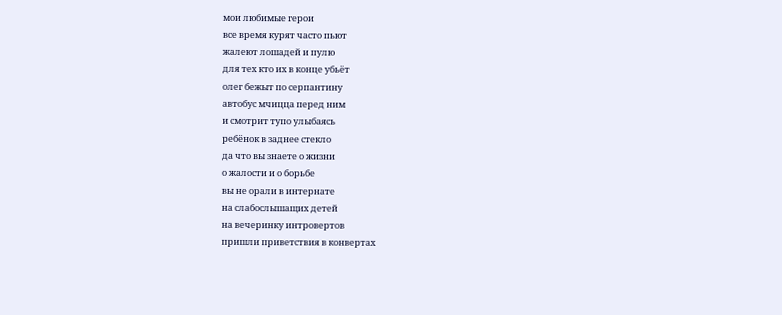мои любимые герои
все время курят часто пьют
жалеют лошадей и пулю
для тех кто их в конце убьёт
олег бежыт по серпантину
автобус мчицца перед ним
и смотрит тупо улыбаясь
ребёнок в заднее стекло
да что вы знаете о жизни
о жалости и о борьбе
вы не орали в интернате
на слабослышащих детей
на вечеринку интровертов
пришли приветствия в конвертах